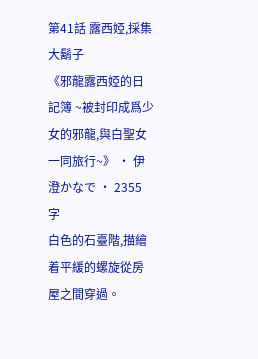第41話 露西婭,採集大鬍子
《邪龍露西婭的日記簿 ~被封印成爲少女的邪龍,與白聖女一同旅行~》 · 伊澄かなで · 2355 字
白色的石臺階,描繪着平緩的螺旋從房屋之間穿過。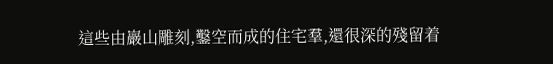這些由巖山雕刻,鑿空而成的住宅羣,還很深的殘留着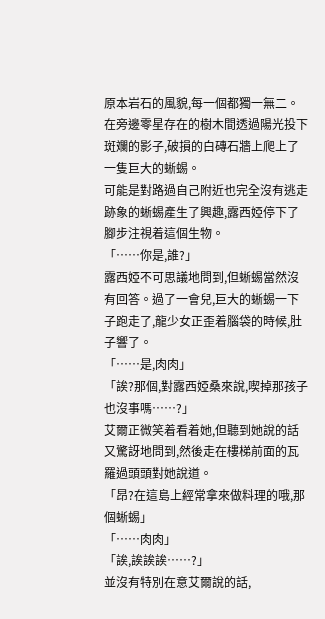原本岩石的風貌,每一個都獨一無二。
在旁邊零星存在的樹木間透過陽光投下斑斕的影子,破損的白磚石牆上爬上了一隻巨大的蜥蜴。
可能是對路過自己附近也完全沒有逃走跡象的蜥蜴產生了興趣,露西婭停下了腳步注視着這個生物。
「……你是,誰?」
露西婭不可思議地問到,但蜥蜴當然沒有回答。過了一會兒,巨大的蜥蜴一下子跑走了,龍少女正歪着腦袋的時候,肚子響了。
「……是,肉肉」
「誒?那個,對露西婭桑來說,喫掉那孩子也沒事嗎……?」
艾爾正微笑着看着她,但聽到她說的話又驚訝地問到,然後走在樓梯前面的瓦羅過頭頭對她說道。
「昂?在這島上經常拿來做料理的哦,那個蜥蜴」
「……肉肉」
「誒,誒誒誒……?」
並沒有特別在意艾爾說的話,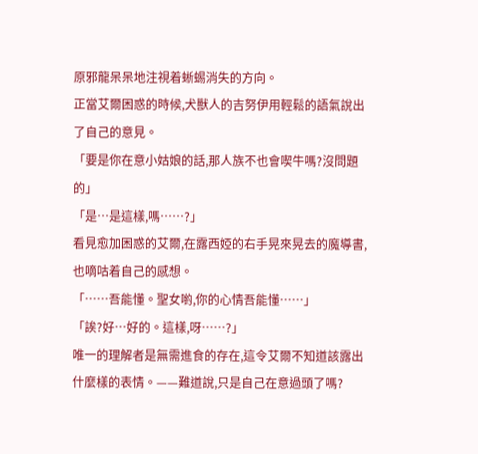原邪龍呆呆地注視着蜥蜴消失的方向。
正當艾爾困惑的時候,犬獸人的吉努伊用輕鬆的語氣說出了自己的意見。
「要是你在意小姑娘的話,那人族不也會喫牛嗎?沒問題的」
「是…是這樣,嗎……?」
看見愈加困惑的艾爾,在露西婭的右手晃來晃去的魔導書,也嘀咕着自己的感想。
「……吾能懂。聖女喲,你的心情吾能懂……」
「誒?好…好的。這樣,呀……?」
唯一的理解者是無需進食的存在,這令艾爾不知道該露出什麼樣的表情。——難道說,只是自己在意過頭了嗎?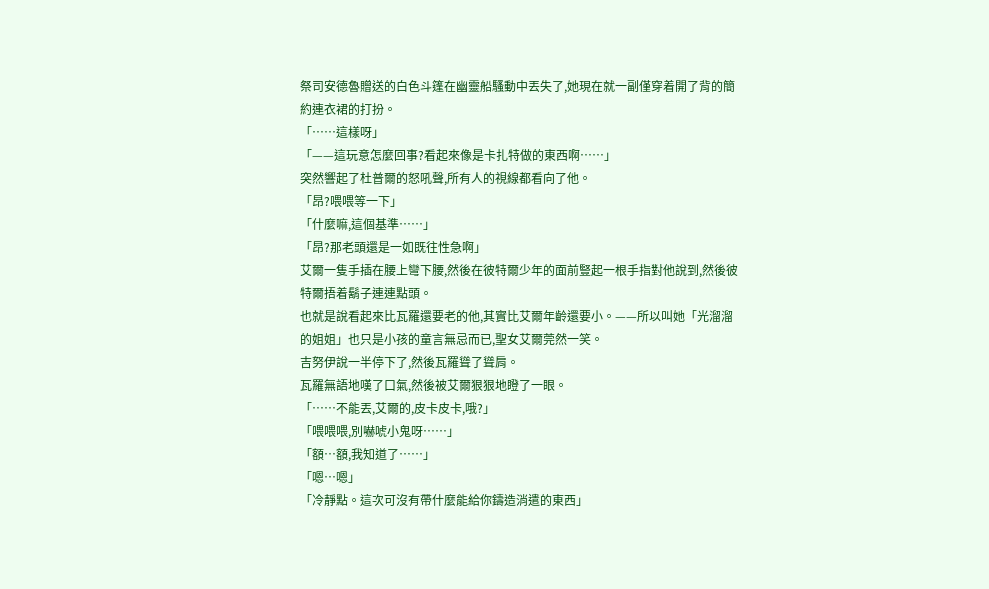祭司安德魯贈送的白色斗篷在幽靈船騷動中丟失了,她現在就一副僅穿着開了背的簡約連衣裙的打扮。
「……這樣呀」
「——這玩意怎麼回事?看起來像是卡扎特做的東西啊……」
突然響起了杜普爾的怒吼聲,所有人的視線都看向了他。
「昂?喂喂等一下」
「什麼嘛,這個基準……」
「昂?那老頭還是一如既往性急啊」
艾爾一隻手插在腰上彎下腰,然後在彼特爾少年的面前豎起一根手指對他說到,然後彼特爾捂着鬍子連連點頭。
也就是說看起來比瓦羅還要老的他,其實比艾爾年齡還要小。——所以叫她「光溜溜的姐姐」也只是小孩的童言無忌而已,聖女艾爾莞然一笑。
吉努伊說一半停下了,然後瓦羅聳了聳肩。
瓦羅無語地嘆了口氣,然後被艾爾狠狠地瞪了一眼。
「……不能丟,艾爾的,皮卡皮卡,哦?」
「喂喂喂,別嚇唬小鬼呀……」
「額…額,我知道了……」
「嗯…嗯」
「冷靜點。這次可沒有帶什麼能給你鑄造消遣的東西」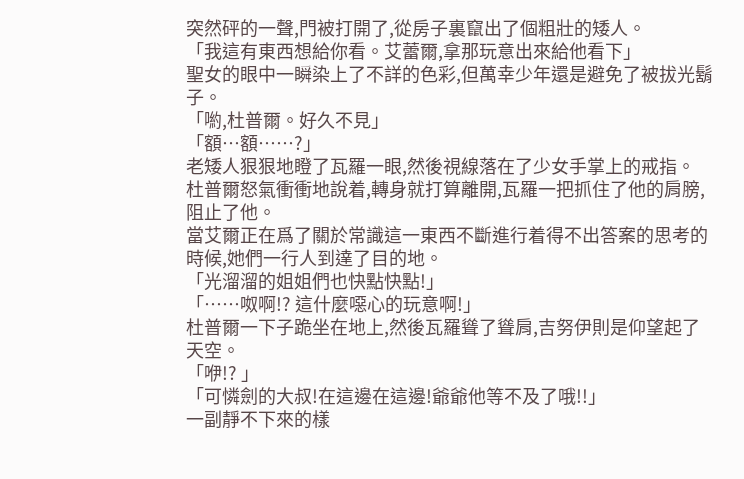突然砰的一聲,門被打開了,從房子裏竄出了個粗壯的矮人。
「我這有東西想給你看。艾蕾爾,拿那玩意出來給他看下」
聖女的眼中一瞬染上了不詳的色彩,但萬幸少年還是避免了被拔光鬍子。
「喲,杜普爾。好久不見」
「額…額……?」
老矮人狠狠地瞪了瓦羅一眼,然後視線落在了少女手掌上的戒指。
杜普爾怒氣衝衝地說着,轉身就打算離開,瓦羅一把抓住了他的肩膀,阻止了他。
當艾爾正在爲了關於常識這一東西不斷進行着得不出答案的思考的時候,她們一行人到達了目的地。
「光溜溜的姐姐們也快點快點!」
「……呶啊!? 這什麼噁心的玩意啊!」
杜普爾一下子跪坐在地上,然後瓦羅聳了聳肩,吉努伊則是仰望起了天空。
「咿!? 」
「可憐劍的大叔!在這邊在這邊!爺爺他等不及了哦!!」
一副靜不下來的樣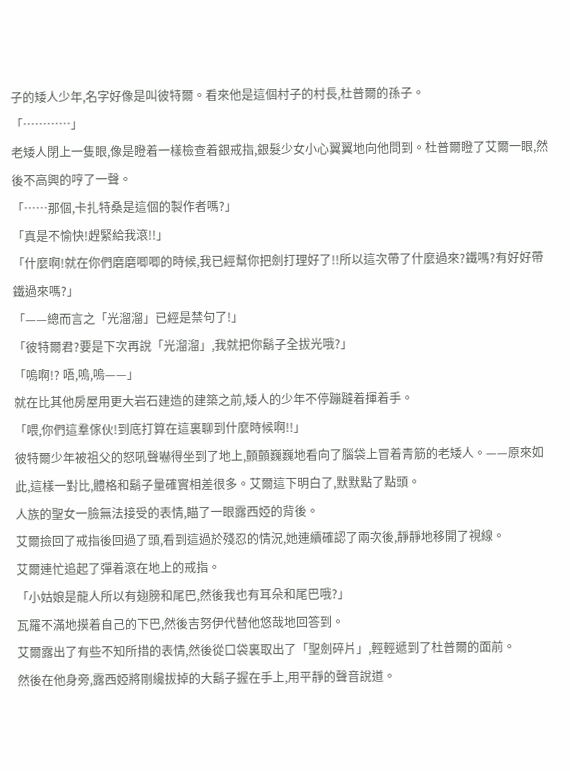子的矮人少年,名字好像是叫彼特爾。看來他是這個村子的村長,杜普爾的孫子。
「…………」
老矮人閉上一隻眼,像是瞪着一樣檢查着銀戒指,銀髮少女小心翼翼地向他問到。杜普爾瞪了艾爾一眼,然後不高興的哼了一聲。
「……那個,卡扎特桑是這個的製作者嗎?」
「真是不愉快!趕緊給我滾!!」
「什麼啊!就在你們磨磨唧唧的時候,我已經幫你把劍打理好了!!所以這次帶了什麼過來?鐵嗎?有好好帶鐵過來嗎?」
「——總而言之「光溜溜」已經是禁句了!」
「彼特爾君?要是下次再說「光溜溜」,我就把你鬍子全拔光哦?」
「嗚啊!? 唔,嗚,嗚——」
就在比其他房屋用更大岩石建造的建築之前,矮人的少年不停蹦躂着揮着手。
「喂,你們這羣傢伙!到底打算在這裏聊到什麼時候啊!!」
彼特爾少年被祖父的怒吼聲嚇得坐到了地上,顫顫巍巍地看向了腦袋上冒着青筋的老矮人。——原來如此,這樣一對比,體格和鬍子量確實相差很多。艾爾這下明白了,默默點了點頭。
人族的聖女一臉無法接受的表情,瞄了一眼露西婭的背後。
艾爾撿回了戒指後回過了頭,看到這過於殘忍的情況,她連續確認了兩次後,靜靜地移開了視線。
艾爾連忙追起了彈着滾在地上的戒指。
「小姑娘是龍人所以有翅膀和尾巴,然後我也有耳朵和尾巴哦?」
瓦羅不滿地摸着自己的下巴,然後吉努伊代替他悠哉地回答到。
艾爾露出了有些不知所措的表情,然後從口袋裏取出了「聖劍碎片」,輕輕遞到了杜普爾的面前。
然後在他身旁,露西婭將剛纔拔掉的大鬍子握在手上,用平靜的聲音說道。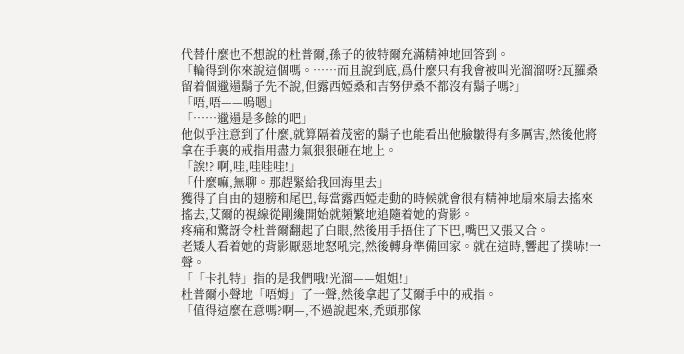代替什麼也不想說的杜普爾,孫子的彼特爾充滿精神地回答到。
「輪得到你來說這個嗎。……而且說到底,爲什麼只有我會被叫光溜溜呀?瓦羅桑留着個邋遢鬍子先不說,但露西婭桑和吉努伊桑不都沒有鬍子嗎?」
「唔,唔——嗚嗯」
「……邋遢是多餘的吧」
他似乎注意到了什麼,就算隔着茂密的鬍子也能看出他臉皺得有多厲害,然後他將拿在手裏的戒指用盡力氣狠狠砸在地上。
「誒!? 啊,哇,哇哇哇!」
「什麼嘛,無聊。那趕緊給我回海里去」
獲得了自由的翅膀和尾巴,每當露西婭走動的時候就會很有精神地扇來扇去搖來搖去,艾爾的視線從剛纔開始就頻繁地追隨着她的背影。
疼痛和驚訝令杜普爾翻起了白眼,然後用手捂住了下巴,嘴巴又張又合。
老矮人看着她的背影厭惡地怒吼完,然後轉身準備回家。就在這時,響起了撲哧!一聲。
「「卡扎特」指的是我們哦!光溜——姐姐!」
杜普爾小聲地「唔姆」了一聲,然後拿起了艾爾手中的戒指。
「值得這麼在意嗎?啊—,不過說起來,禿頭那傢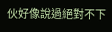伙好像說過絕對不下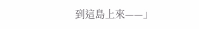到這島上來——」